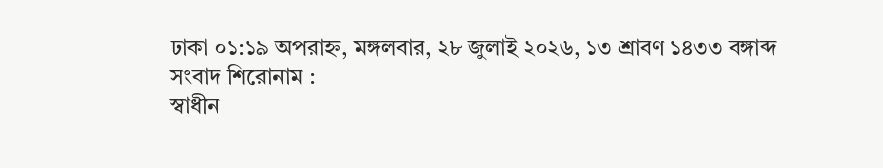ঢাকা ০১:১৯ অপরাহ্ন, মঙ্গলবার, ২৮ জুলাই ২০২৬, ১৩ শ্রাবণ ১৪৩৩ বঙ্গাব্দ
সংবাদ শিরোনাম :
স্বাধীন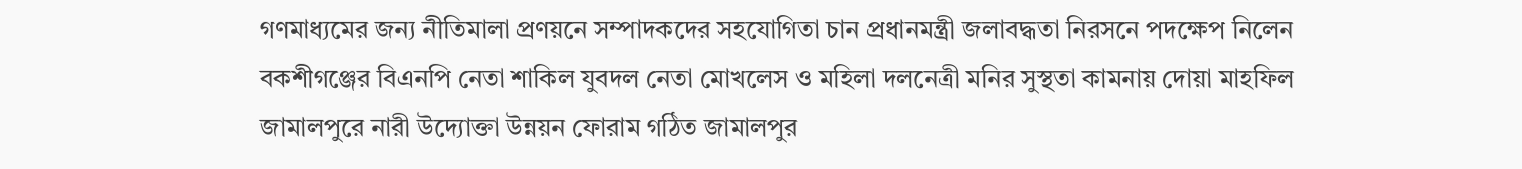গণমাধ্যমের জন্য নীতিমালা প্রণয়নে সম্পাদকদের সহযোগিতা চান প্রধানমন্ত্রী জলাবদ্ধতা নিরসনে পদক্ষেপ নিলেন বকশীগঞ্জের বিএনপি নেতা শাকিল যুবদল নেতা মোখলেস ও মহিলা দলনেত্রী মনির সুস্থতা কামনায় দোয়া মাহফিল জামালপুরে নারী উদ্যোক্তা উন্নয়ন ফোরাম গঠিত জামালপুর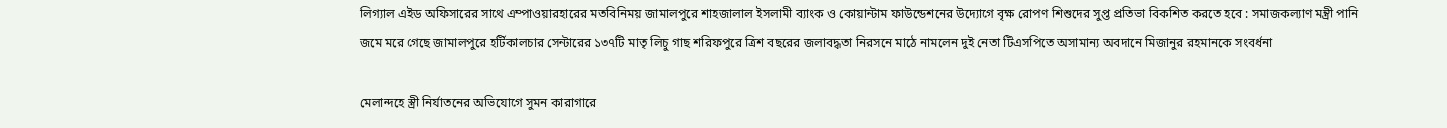লিগ্যাল এইড অফিসারের সাথে এম্পাওয়ারহারের মতবিনিময় জামালপুরে শাহজালাল ইসলামী ব্যাংক ও কোয়ান্টাম ফাউন্ডেশনের উদ্যোগে বৃক্ষ রোপণ শিশুদের সুপ্ত প্রতিভা বিকশিত করতে হবে : সমাজকল্যাণ মন্ত্রী পানি জমে মরে গেছে জামালপুরে হর্টিকালচার সেন্টারের ১৩৭টি মাতৃ লিচু গাছ শরিফপুরে ত্রিশ বছরের জলাবদ্ধতা নিরসনে মাঠে নামলেন দুই নেতা টিএসপিতে অসামান্য অবদানে মিজানুর রহমানকে সংবর্ধনা

মেলান্দহে স্ত্রী নির্যাতনের অভিযোগে সুমন কারাগারে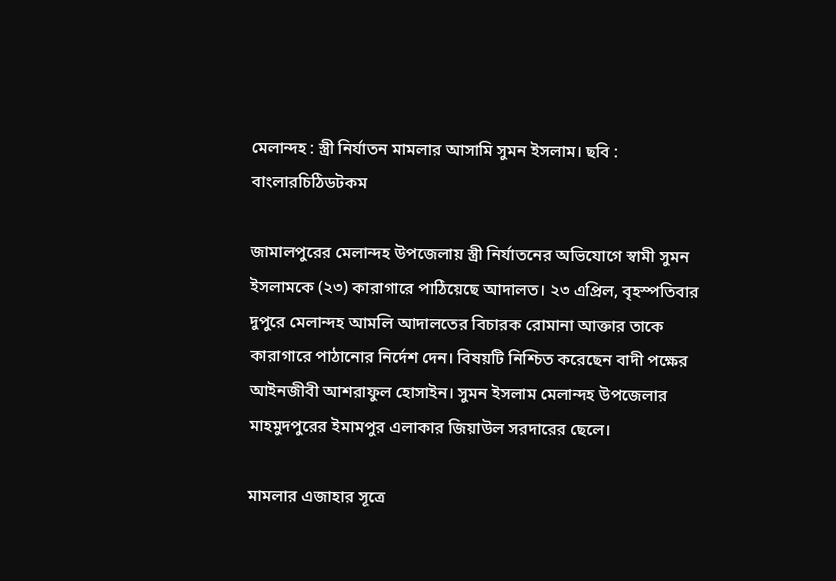মেলান্দহ : স্ত্রী নির্যাতন মামলার আসামি সুমন ইসলাম। ছবি : বাংলারচিঠিডটকম

জামালপুরের মেলান্দহ উপজেলায় স্ত্রী নির্যাতনের অভিযোগে স্বামী সুমন ইসলামকে (২৩) কারাগারে পাঠিয়েছে আদালত। ২৩ এপ্রিল, বৃহস্পতিবার দুপুরে মেলান্দহ আমলি আদালতের বিচারক রোমানা আক্তার তাকে কারাগারে পাঠানোর নির্দেশ দেন। বিষয়টি নিশ্চিত করেছেন বাদী পক্ষের আইনজীবী আশরাফুল হোসাইন। সুমন ইসলাম মেলান্দহ উপজেলার মাহমুদপুরের ইমামপুর এলাকার জিয়াউল সরদারের ছেলে।

মামলার এজাহার সূত্রে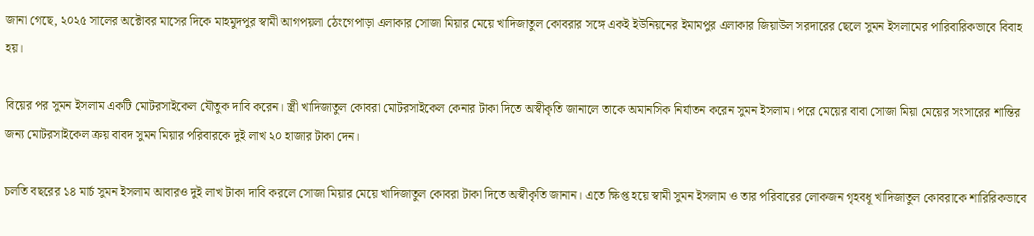জানা গেছে, ২০২৫ সালের অক্টোবর মাসের দিকে মাহমুদপুর স্বামী আগপয়লা ঠেংগেপাড়া এলাকার সোজা মিয়ার মেয়ে খাদিজাতুল কোবরার সঙ্গে একই ইউনিয়নের ইমামপুর এলাকার জিয়াউল সরদারের ছেলে সুমন ইসলামের পারিবারিকভাবে বিবাহ হয়।

বিয়ের পর সুমন ইসলাম একটি মোটরসাইকেল যৌতুক দাবি করেন। স্ত্রী খাদিজাতুল কোবরা মোটরসাইকেল কেনার টাকা দিতে অস্বীকৃতি জানালে তাকে অমানসিক নির্যাতন করেন সুমন ইসলাম। পরে মেয়ের বাবা সোজা মিয়া মেয়ের সংসারের শান্তির জন্য মোটরসাইকেল ক্রয় বাবদ সুমন মিয়ার পরিবারকে দুই লাখ ২০ হাজার টাকা দেন।

চলতি বছরের ১৪ মার্চ সুমন ইসলাম আবারও দুই লাখ টাকা দাবি করলে সোজা মিয়ার মেয়ে খাদিজাতুল কোবরা টাকা দিতে অস্বীকৃতি জানান। এতে ক্ষিপ্ত হয়ে স্বামী সুমন ইসলাম ও তার পরিবারের লোকজন গৃহবধূ খাদিজাতুল কোবরাকে শারিরিকভাবে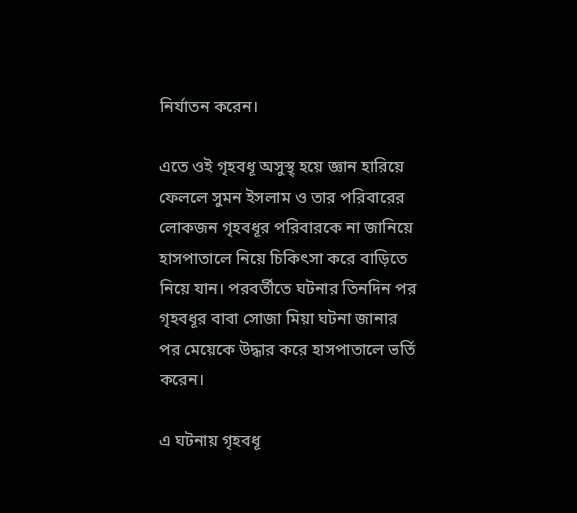নির্যাতন করেন।

এতে ওই গৃহবধূ অসুস্থ্ হয়ে জ্ঞান হারিয়ে ফেললে সুমন ইসলাম ও তার পরিবারের লোকজন গৃহবধূর পরিবারকে না জানিয়ে হাসপাতালে নিয়ে চিকিৎসা করে বাড়িতে নিয়ে যান। পরবর্তীতে ঘটনার তিনদিন পর গৃহবধূর বাবা সোজা মিয়া ঘটনা জানার পর মেয়েকে উদ্ধার করে হাসপাতালে ভর্তি করেন।

এ ঘটনায় গৃহবধূ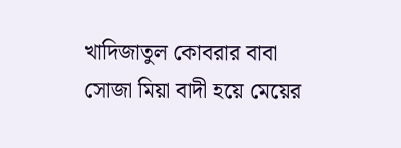খাদিজাতুল কোবরার বাবা সোজা মিয়া বাদী হয়ে মেয়ের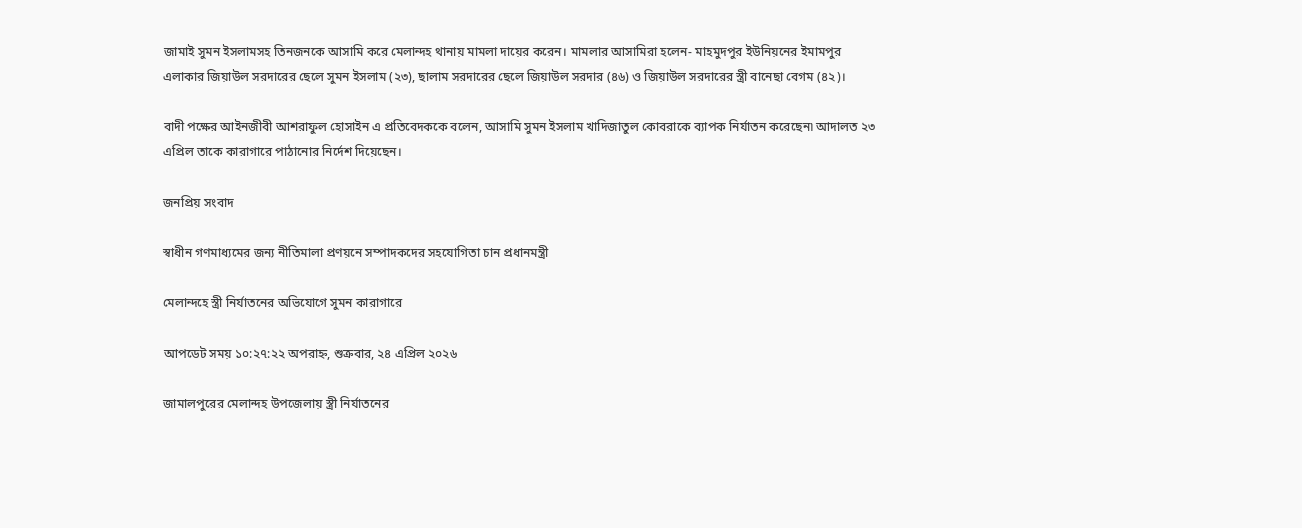জামাই সুমন ইসলামসহ তিনজনকে আসামি করে মেলান্দহ থানায় মামলা দায়ের করেন। মামলার আসামিরা হলেন- মাহমুদপুর ইউনিয়নের ইমামপুর এলাকার জিয়াউল সরদারের ছেলে সুমন ইসলাম (২৩), ছালাম সরদারের ছেলে জিয়াউল সরদার (৪৬) ও জিয়াউল সরদারের স্ত্রী বানেছা বেগম (৪২)।

বাদী পক্ষের আইনজীবী আশরাফুল হোসাইন এ প্রতিবেদককে বলেন, আসামি সুমন ইসলাম খাদিজাতুল কোবরাকে ব্যাপক নির্যাতন করেছেন৷ আদালত ২৩ এপ্রিল তাকে কারাগারে পাঠানোর নির্দেশ দিয়েছেন।

জনপ্রিয় সংবাদ

স্বাধীন গণমাধ্যমের জন্য নীতিমালা প্রণয়নে সম্পাদকদের সহযোগিতা চান প্রধানমন্ত্রী

মেলান্দহে স্ত্রী নির্যাতনের অভিযোগে সুমন কারাগারে

আপডেট সময় ১০:২৭:২২ অপরাহ্ন, শুক্রবার, ২৪ এপ্রিল ২০২৬

জামালপুরের মেলান্দহ উপজেলায় স্ত্রী নির্যাতনের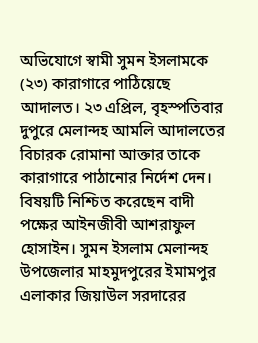অভিযোগে স্বামী সুমন ইসলামকে (২৩) কারাগারে পাঠিয়েছে আদালত। ২৩ এপ্রিল, বৃহস্পতিবার দুপুরে মেলান্দহ আমলি আদালতের বিচারক রোমানা আক্তার তাকে কারাগারে পাঠানোর নির্দেশ দেন। বিষয়টি নিশ্চিত করেছেন বাদী পক্ষের আইনজীবী আশরাফুল হোসাইন। সুমন ইসলাম মেলান্দহ উপজেলার মাহমুদপুরের ইমামপুর এলাকার জিয়াউল সরদারের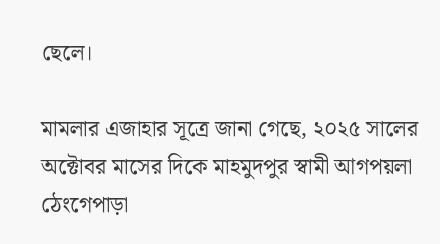ছেলে।

মামলার এজাহার সূত্রে জানা গেছে, ২০২৫ সালের অক্টোবর মাসের দিকে মাহমুদপুর স্বামী আগপয়লা ঠেংগেপাড়া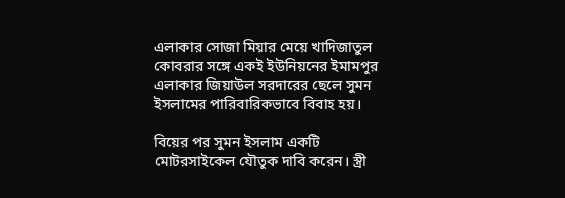এলাকার সোজা মিয়ার মেয়ে খাদিজাতুল কোবরার সঙ্গে একই ইউনিয়নের ইমামপুর এলাকার জিয়াউল সরদারের ছেলে সুমন ইসলামের পারিবারিকভাবে বিবাহ হয়।

বিয়ের পর সুমন ইসলাম একটি মোটরসাইকেল যৌতুক দাবি করেন। স্ত্রী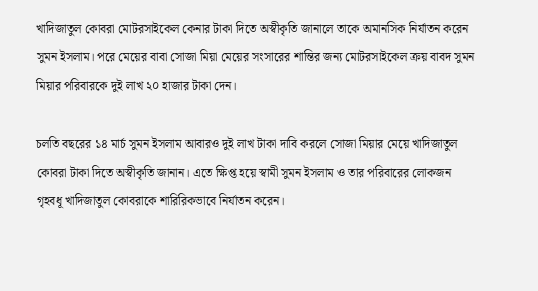খাদিজাতুল কোবরা মোটরসাইকেল কেনার টাকা দিতে অস্বীকৃতি জানালে তাকে অমানসিক নির্যাতন করেন সুমন ইসলাম। পরে মেয়ের বাবা সোজা মিয়া মেয়ের সংসারের শান্তির জন্য মোটরসাইকেল ক্রয় বাবদ সুমন মিয়ার পরিবারকে দুই লাখ ২০ হাজার টাকা দেন।

চলতি বছরের ১৪ মার্চ সুমন ইসলাম আবারও দুই লাখ টাকা দাবি করলে সোজা মিয়ার মেয়ে খাদিজাতুল কোবরা টাকা দিতে অস্বীকৃতি জানান। এতে ক্ষিপ্ত হয়ে স্বামী সুমন ইসলাম ও তার পরিবারের লোকজন গৃহবধূ খাদিজাতুল কোবরাকে শারিরিকভাবে নির্যাতন করেন।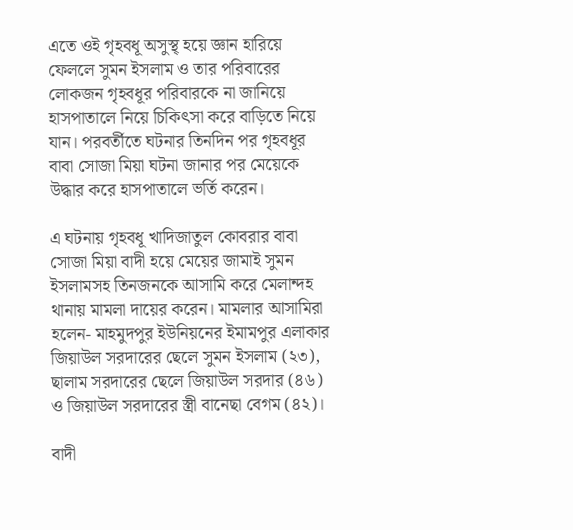এতে ওই গৃহবধূ অসুস্থ্ হয়ে জ্ঞান হারিয়ে ফেললে সুমন ইসলাম ও তার পরিবারের লোকজন গৃহবধূর পরিবারকে না জানিয়ে হাসপাতালে নিয়ে চিকিৎসা করে বাড়িতে নিয়ে যান। পরবর্তীতে ঘটনার তিনদিন পর গৃহবধূর বাবা সোজা মিয়া ঘটনা জানার পর মেয়েকে উদ্ধার করে হাসপাতালে ভর্তি করেন।

এ ঘটনায় গৃহবধূ খাদিজাতুল কোবরার বাবা সোজা মিয়া বাদী হয়ে মেয়ের জামাই সুমন ইসলামসহ তিনজনকে আসামি করে মেলান্দহ থানায় মামলা দায়ের করেন। মামলার আসামিরা হলেন- মাহমুদপুর ইউনিয়নের ইমামপুর এলাকার জিয়াউল সরদারের ছেলে সুমন ইসলাম (২৩), ছালাম সরদারের ছেলে জিয়াউল সরদার (৪৬) ও জিয়াউল সরদারের স্ত্রী বানেছা বেগম (৪২)।

বাদী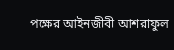পক্ষের আইনজীবী আশরাফুল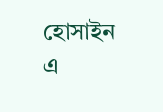হোসাইন এ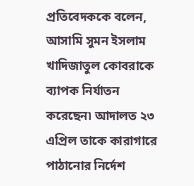প্রতিবেদককে বলেন, আসামি সুমন ইসলাম খাদিজাতুল কোবরাকে ব্যাপক নির্যাতন করেছেন৷ আদালত ২৩ এপ্রিল তাকে কারাগারে পাঠানোর নির্দেশ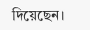দিয়েছেন।